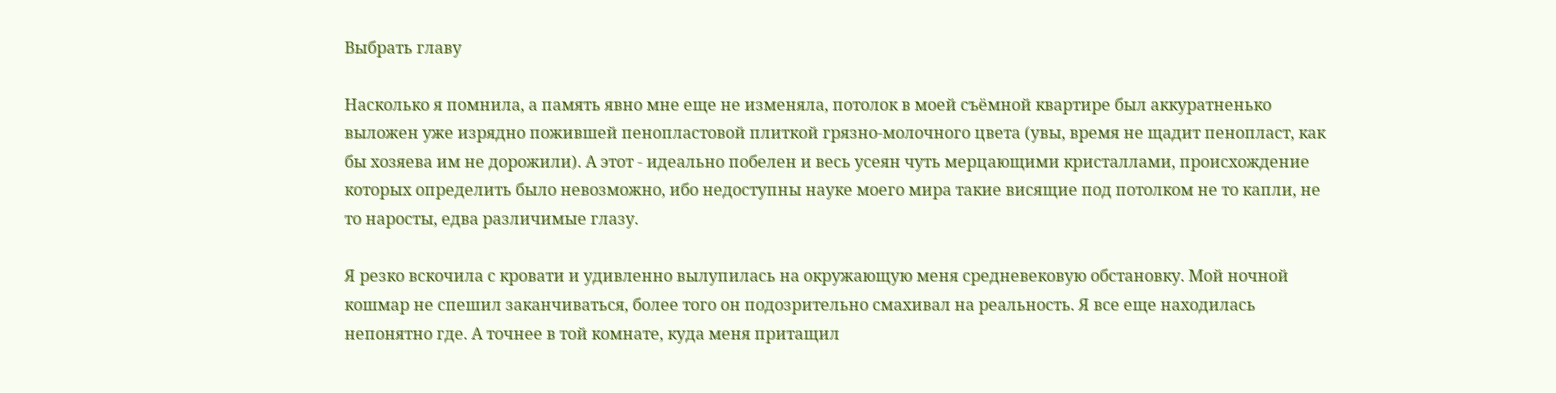Выбрать главу

Насколько я помнила, а память явно мне еще не изменяла, потолок в моей съёмной квартире был аккуратненько выложен уже изрядно пожившей пенопластовой плиткой грязно-молочного цвета (увы, время не щадит пенопласт, как бы хозяева им не дорожили). А этот - идеально побелен и весь усеян чуть мерцающими кристаллами, происхождение которых определить было невозможно, ибо недоступны науке моего мира такие висящие под потолком не то капли, не то наросты, едва различимые глазу.

Я резко вскочила с кровати и удивленно вылупилась на окружающую меня средневековую обстановку. Мой ночной кошмар не спешил заканчиваться, более того он подозрительно смахивал на реальность. Я все еще находилась непонятно где. А точнее в той комнате, куда меня притащил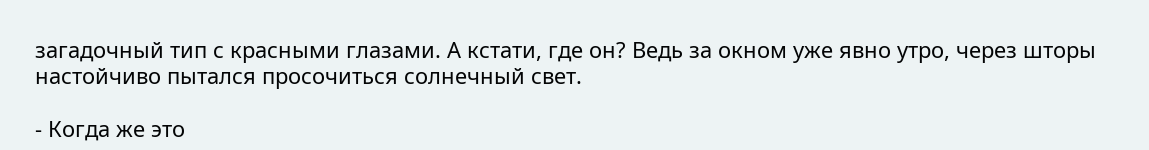загадочный тип с красными глазами. А кстати, где он? Ведь за окном уже явно утро, через шторы настойчиво пытался просочиться солнечный свет.

- Когда же это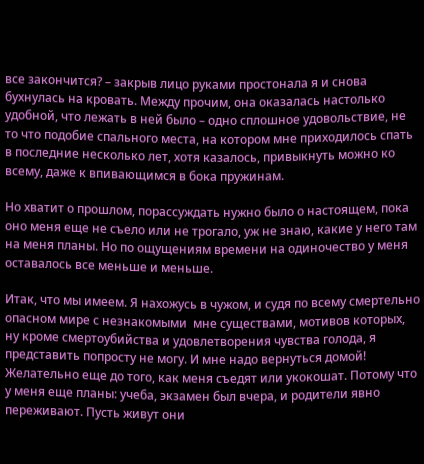все закончится? – закрыв лицо руками простонала я и снова бухнулась на кровать. Между прочим, она оказалась настолько удобной, что лежать в ней было – одно сплошное удовольствие, не то что подобие спального места, на котором мне приходилось спать в последние несколько лет, хотя казалось, привыкнуть можно ко всему, даже к впивающимся в бока пружинам.

Но хватит о прошлом, порассуждать нужно было о настоящем, пока оно меня еще не съело или не трогало, уж не знаю, какие у него там на меня планы. Но по ощущениям времени на одиночество у меня оставалось все меньше и меньше.

Итак, что мы имеем. Я нахожусь в чужом, и судя по всему смертельно опасном мире с незнакомыми  мне существами, мотивов которых, ну кроме смертоубийства и удовлетворения чувства голода, я представить попросту не могу. И мне надо вернуться домой! Желательно еще до того, как меня съедят или укокошат. Потому что у меня еще планы: учеба, экзамен был вчера, и родители явно переживают. Пусть живут они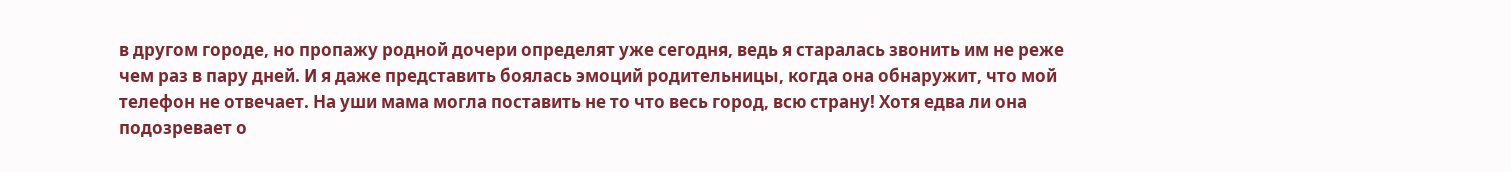в другом городе, но пропажу родной дочери определят уже сегодня, ведь я старалась звонить им не реже чем раз в пару дней. И я даже представить боялась эмоций родительницы, когда она обнаружит, что мой телефон не отвечает. На уши мама могла поставить не то что весь город, всю страну! Хотя едва ли она подозревает о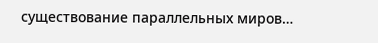существование параллельных миров…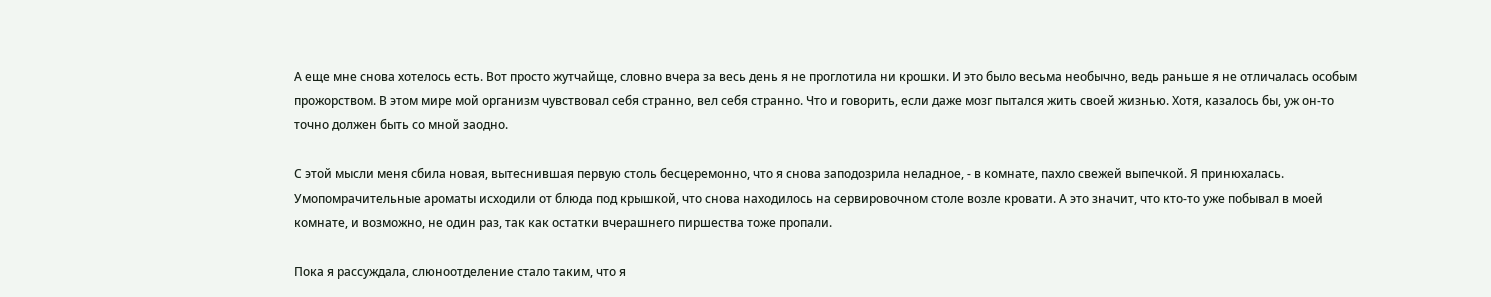А еще мне снова хотелось есть. Вот просто жутчайще, словно вчера за весь день я не проглотила ни крошки. И это было весьма необычно, ведь раньше я не отличалась особым прожорством. В этом мире мой организм чувствовал себя странно, вел себя странно. Что и говорить, если даже мозг пытался жить своей жизнью. Хотя, казалось бы, уж он-то точно должен быть со мной заодно.

С этой мысли меня сбила новая, вытеснившая первую столь бесцеремонно, что я снова заподозрила неладное, - в комнате, пахло свежей выпечкой. Я принюхалась. Умопомрачительные ароматы исходили от блюда под крышкой, что снова находилось на сервировочном столе возле кровати. А это значит, что кто-то уже побывал в моей комнате, и возможно, не один раз, так как остатки вчерашнего пиршества тоже пропали.

Пока я рассуждала, слюноотделение стало таким, что я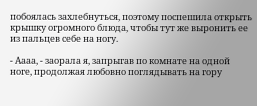побоялась захлебнуться, поэтому поспешила открыть крышку огромного блюда, чтобы тут же выронить ее из пальцев себе на ногу.

- Аааа, - заорала я, запрыгав по комнате на одной ноге, продолжая любовно поглядывать на гору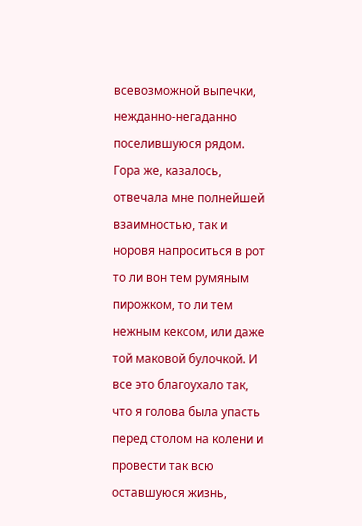всевозможной выпечки, нежданно-негаданно поселившуюся рядом. Гора же, казалось, отвечала мне полнейшей взаимностью, так и норовя напроситься в рот то ли вон тем румяным пирожком, то ли тем нежным кексом, или даже той маковой булочкой. И все это благоухало так, что я голова была упасть перед столом на колени и провести так всю оставшуюся жизнь,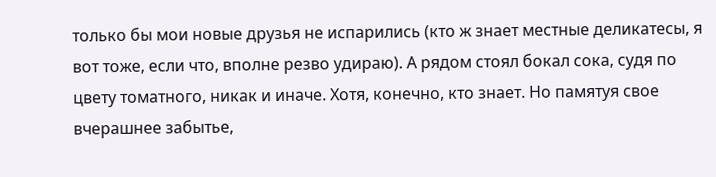только бы мои новые друзья не испарились (кто ж знает местные деликатесы, я вот тоже, если что, вполне резво удираю). А рядом стоял бокал сока, судя по цвету томатного, никак и иначе. Хотя, конечно, кто знает. Но памятуя свое вчерашнее забытье,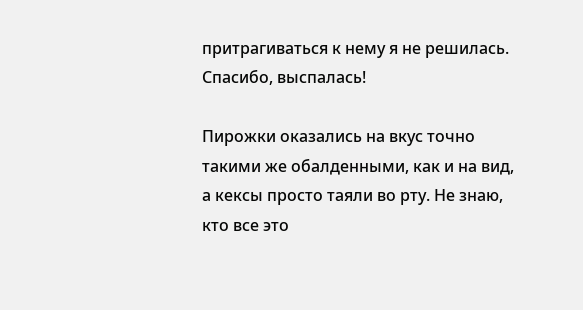притрагиваться к нему я не решилась. Спасибо, выспалась!

Пирожки оказались на вкус точно такими же обалденными, как и на вид, а кексы просто таяли во рту. Не знаю, кто все это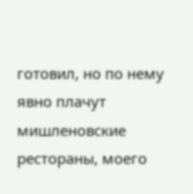готовил, но по нему явно плачут мишленовские рестораны, моего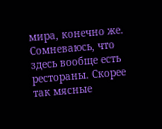мира, конечно же. Сомневаюсь, что здесь вообще есть рестораны. Скорее так мясные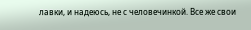лавки, и надеюсь, не с человечинкой. Все же свои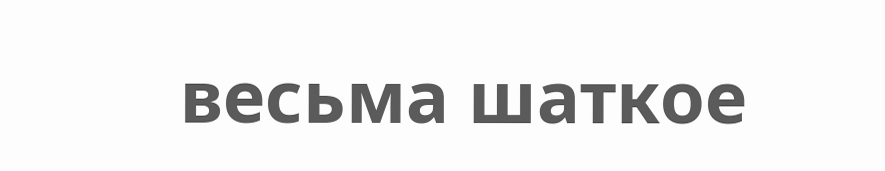весьма шаткое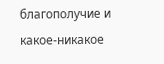благополучие и какое-никакое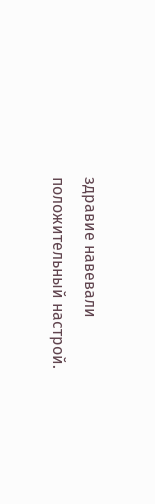здравие навевали положительный настрой.